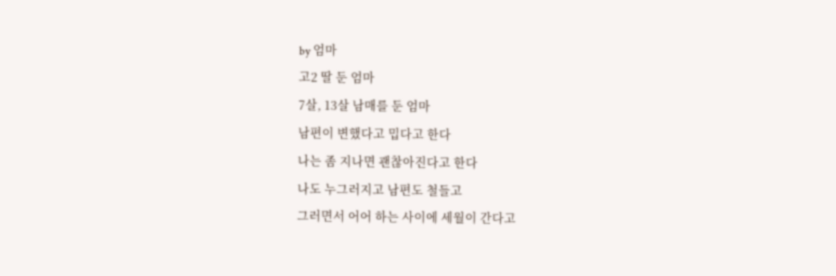by 엄마
고2 딸 둔 엄마
7살, 13살 남매를 둔 엄마
남편이 변했다고 밉다고 한다
나는 좀 지나면 괜찮아진다고 한다
나도 누그러지고 남편도 철들고
그러면서 어어 하는 사이에 세월이 간다고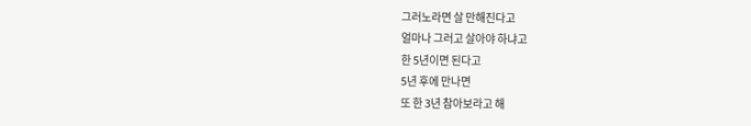그러노라면 살 만해진다고
얼마나 그러고 살아야 하냐고
한 5년이면 된다고
5년 후에 만나면
또 한 3년 참아보라고 해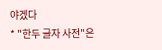야겠다
* "한두 글자 사전"은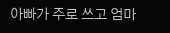아빠가 주로 쓰고 엄마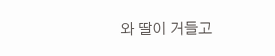와 딸이 거들고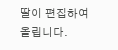딸이 편집하여 올립니다.